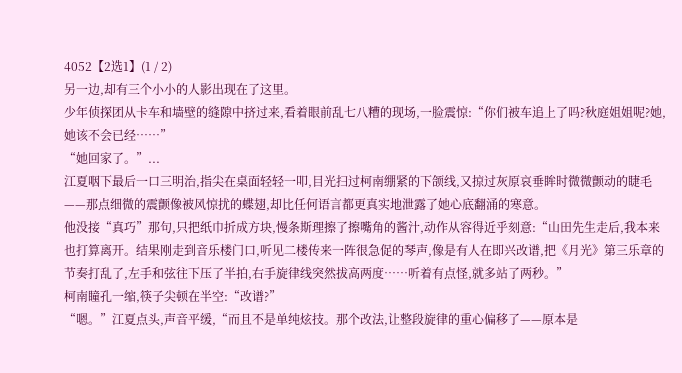4052【2选1】(1 / 2)
另一边,却有三个小小的人影出现在了这里。
少年侦探团从卡车和墙壁的缝隙中挤过来,看着眼前乱七八糟的现场,一脸震惊:“你们被车追上了吗?秋庭姐姐呢?她,她该不会已经……”
“她回家了。”...
江夏咽下最后一口三明治,指尖在桌面轻轻一叩,目光扫过柯南绷紧的下颌线,又掠过灰原哀垂眸时微微颤动的睫毛——那点细微的震颤像被风惊扰的蝶翅,却比任何语言都更真实地泄露了她心底翻涌的寒意。
他没接“真巧”那句,只把纸巾折成方块,慢条斯理擦了擦嘴角的酱汁,动作从容得近乎刻意:“山田先生走后,我本来也打算离开。结果刚走到音乐楼门口,听见二楼传来一阵很急促的琴声,像是有人在即兴改谱,把《月光》第三乐章的节奏打乱了,左手和弦往下压了半拍,右手旋律线突然拔高两度……听着有点怪,就多站了两秒。”
柯南瞳孔一缩,筷子尖顿在半空:“改谱?”
“嗯。”江夏点头,声音平缓,“而且不是单纯炫技。那个改法,让整段旋律的重心偏移了——原本是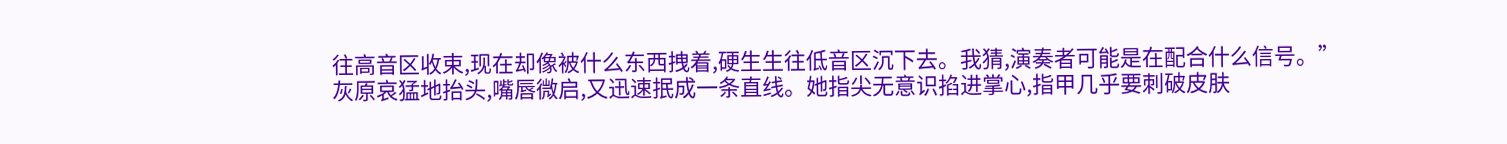往高音区收束,现在却像被什么东西拽着,硬生生往低音区沉下去。我猜,演奏者可能是在配合什么信号。”
灰原哀猛地抬头,嘴唇微启,又迅速抿成一条直线。她指尖无意识掐进掌心,指甲几乎要刺破皮肤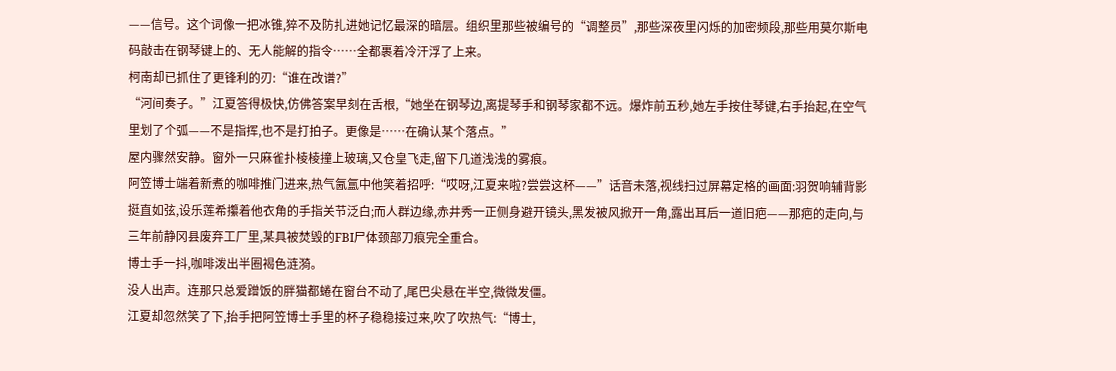——信号。这个词像一把冰锥,猝不及防扎进她记忆最深的暗层。组织里那些被编号的“调整员”,那些深夜里闪烁的加密频段,那些用莫尔斯电码敲击在钢琴键上的、无人能解的指令……全都裹着冷汗浮了上来。
柯南却已抓住了更锋利的刃:“谁在改谱?”
“河间奏子。”江夏答得极快,仿佛答案早刻在舌根,“她坐在钢琴边,离提琴手和钢琴家都不远。爆炸前五秒,她左手按住琴键,右手抬起,在空气里划了个弧——不是指挥,也不是打拍子。更像是……在确认某个落点。”
屋内骤然安静。窗外一只麻雀扑棱棱撞上玻璃,又仓皇飞走,留下几道浅浅的雾痕。
阿笠博士端着新煮的咖啡推门进来,热气氤氲中他笑着招呼:“哎呀,江夏来啦?尝尝这杯——”话音未落,视线扫过屏幕定格的画面:羽贺响辅背影挺直如弦,设乐莲希攥着他衣角的手指关节泛白;而人群边缘,赤井秀一正侧身避开镜头,黑发被风掀开一角,露出耳后一道旧疤——那疤的走向,与三年前静冈县废弃工厂里,某具被焚毁的FBI尸体颈部刀痕完全重合。
博士手一抖,咖啡泼出半圈褐色涟漪。
没人出声。连那只总爱蹭饭的胖猫都蜷在窗台不动了,尾巴尖悬在半空,微微发僵。
江夏却忽然笑了下,抬手把阿笠博士手里的杯子稳稳接过来,吹了吹热气:“博士,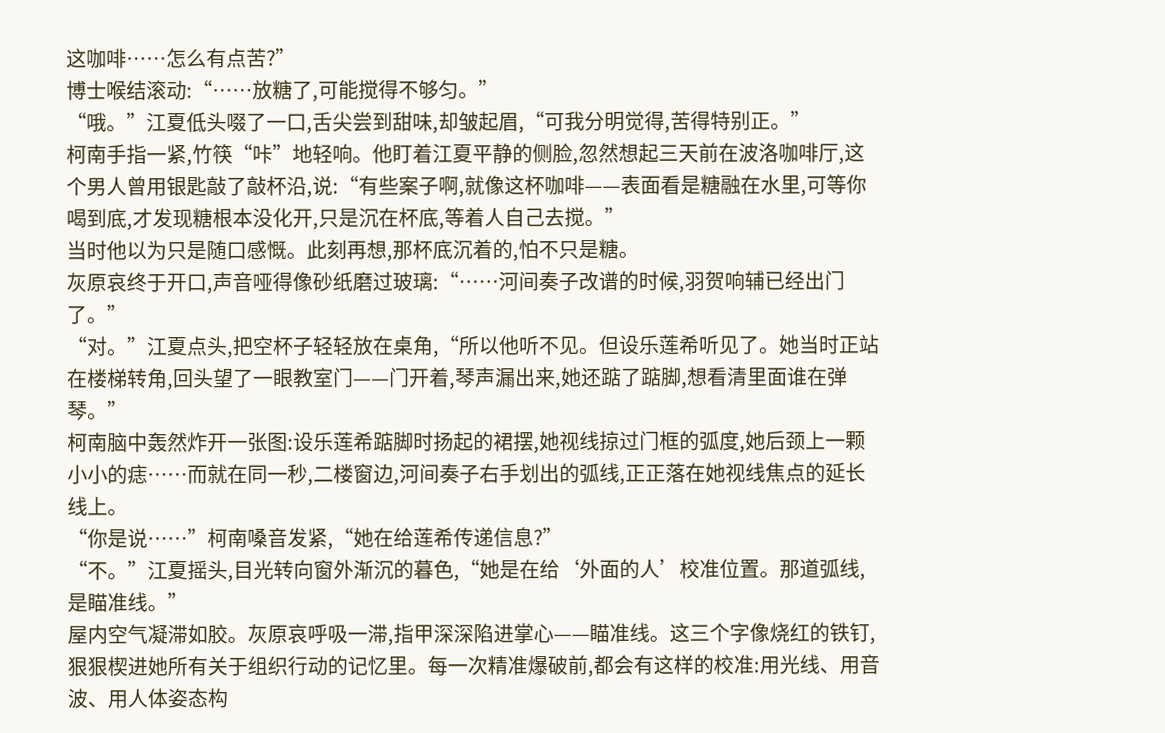这咖啡……怎么有点苦?”
博士喉结滚动:“……放糖了,可能搅得不够匀。”
“哦。”江夏低头啜了一口,舌尖尝到甜味,却皱起眉,“可我分明觉得,苦得特别正。”
柯南手指一紧,竹筷“咔”地轻响。他盯着江夏平静的侧脸,忽然想起三天前在波洛咖啡厅,这个男人曾用银匙敲了敲杯沿,说:“有些案子啊,就像这杯咖啡——表面看是糖融在水里,可等你喝到底,才发现糖根本没化开,只是沉在杯底,等着人自己去搅。”
当时他以为只是随口感慨。此刻再想,那杯底沉着的,怕不只是糖。
灰原哀终于开口,声音哑得像砂纸磨过玻璃:“……河间奏子改谱的时候,羽贺响辅已经出门了。”
“对。”江夏点头,把空杯子轻轻放在桌角,“所以他听不见。但设乐莲希听见了。她当时正站在楼梯转角,回头望了一眼教室门——门开着,琴声漏出来,她还踮了踮脚,想看清里面谁在弹琴。”
柯南脑中轰然炸开一张图:设乐莲希踮脚时扬起的裙摆,她视线掠过门框的弧度,她后颈上一颗小小的痣……而就在同一秒,二楼窗边,河间奏子右手划出的弧线,正正落在她视线焦点的延长线上。
“你是说……”柯南嗓音发紧,“她在给莲希传递信息?”
“不。”江夏摇头,目光转向窗外渐沉的暮色,“她是在给‘外面的人’校准位置。那道弧线,是瞄准线。”
屋内空气凝滞如胶。灰原哀呼吸一滞,指甲深深陷进掌心——瞄准线。这三个字像烧红的铁钉,狠狠楔进她所有关于组织行动的记忆里。每一次精准爆破前,都会有这样的校准:用光线、用音波、用人体姿态构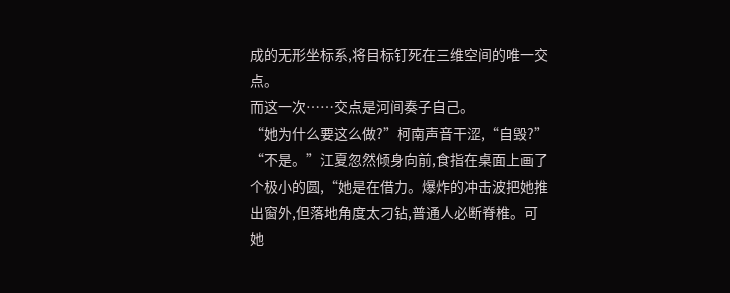成的无形坐标系,将目标钉死在三维空间的唯一交点。
而这一次……交点是河间奏子自己。
“她为什么要这么做?”柯南声音干涩,“自毁?”
“不是。”江夏忽然倾身向前,食指在桌面上画了个极小的圆,“她是在借力。爆炸的冲击波把她推出窗外,但落地角度太刁钻,普通人必断脊椎。可她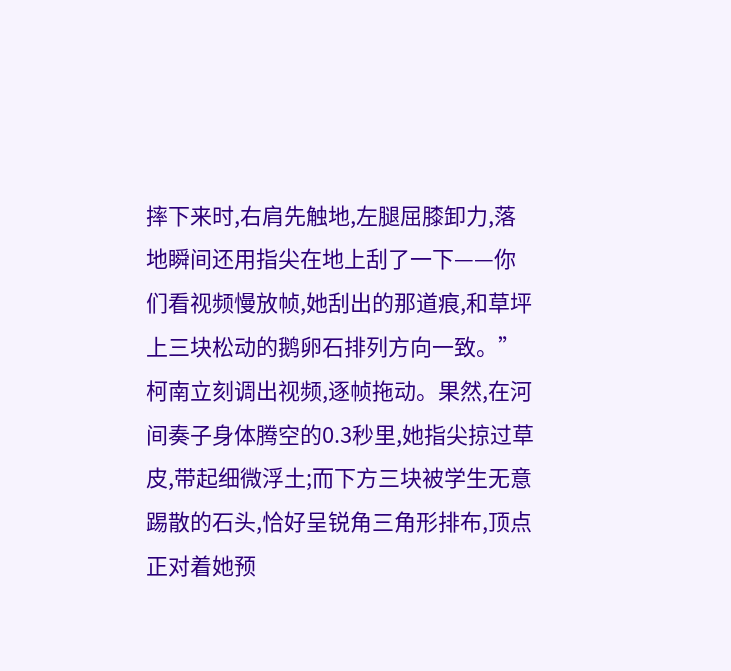摔下来时,右肩先触地,左腿屈膝卸力,落地瞬间还用指尖在地上刮了一下——你们看视频慢放帧,她刮出的那道痕,和草坪上三块松动的鹅卵石排列方向一致。”
柯南立刻调出视频,逐帧拖动。果然,在河间奏子身体腾空的0.3秒里,她指尖掠过草皮,带起细微浮土;而下方三块被学生无意踢散的石头,恰好呈锐角三角形排布,顶点正对着她预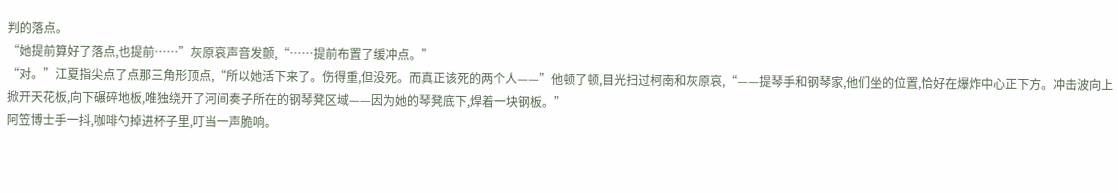判的落点。
“她提前算好了落点,也提前……”灰原哀声音发颤,“……提前布置了缓冲点。”
“对。”江夏指尖点了点那三角形顶点,“所以她活下来了。伤得重,但没死。而真正该死的两个人——”他顿了顿,目光扫过柯南和灰原哀,“——提琴手和钢琴家,他们坐的位置,恰好在爆炸中心正下方。冲击波向上掀开天花板,向下碾碎地板,唯独绕开了河间奏子所在的钢琴凳区域——因为她的琴凳底下,焊着一块钢板。”
阿笠博士手一抖,咖啡勺掉进杯子里,叮当一声脆响。